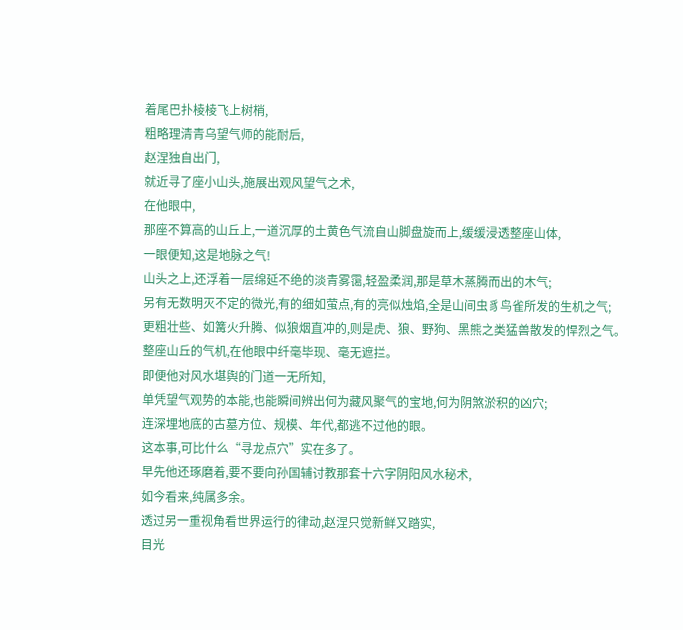着尾巴扑棱棱飞上树梢,
粗略理清青乌望气师的能耐后,
赵涅独自出门,
就近寻了座小山头,施展出观风望气之术,
在他眼中,
那座不算高的山丘上,一道沉厚的土黄色气流自山脚盘旋而上,缓缓浸透整座山体,
一眼便知,这是地脉之气!
山头之上,还浮着一层绵延不绝的淡青雾霭,轻盈柔润,那是草木蒸腾而出的木气;
另有无数明灭不定的微光,有的细如萤点,有的亮似烛焰,全是山间虫豸鸟雀所发的生机之气;
更粗壮些、如篝火升腾、似狼烟直冲的,则是虎、狼、野狗、黑熊之类猛兽散发的悍烈之气。
整座山丘的气机,在他眼中纤毫毕现、毫无遮拦。
即便他对风水堪舆的门道一无所知,
单凭望气观势的本能,也能瞬间辨出何为藏风聚气的宝地,何为阴煞淤积的凶穴;
连深埋地底的古墓方位、规模、年代,都逃不过他的眼。
这本事,可比什么“寻龙点穴”实在多了。
早先他还琢磨着,要不要向孙国辅讨教那套十六字阴阳风水秘术,
如今看来,纯属多余。
透过另一重视角看世界运行的律动,赵涅只觉新鲜又踏实,
目光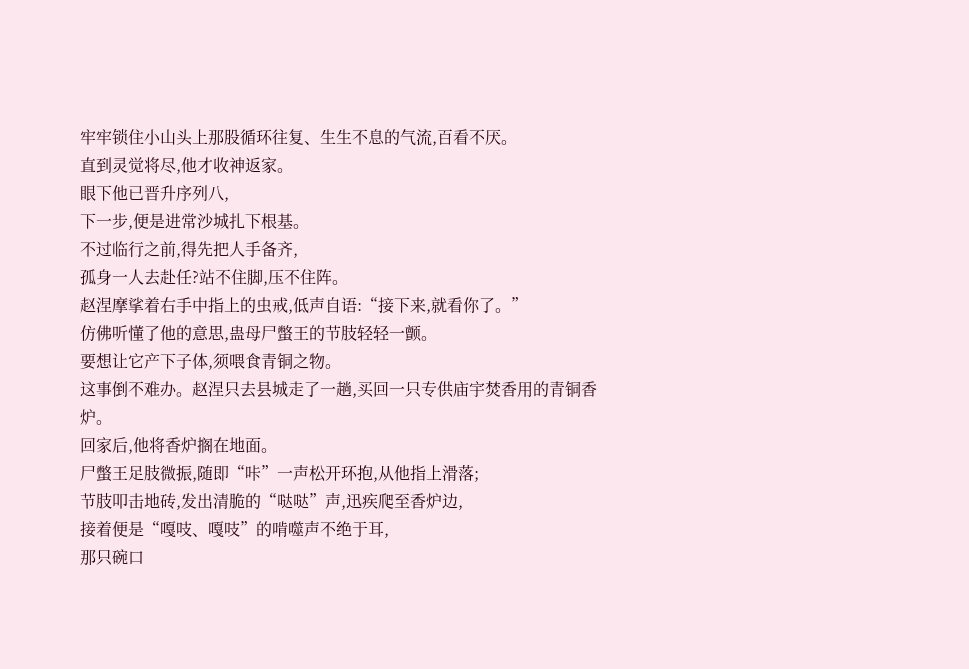牢牢锁住小山头上那股循环往复、生生不息的气流,百看不厌。
直到灵觉将尽,他才收神返家。
眼下他已晋升序列八,
下一步,便是进常沙城扎下根基。
不过临行之前,得先把人手备齐,
孤身一人去赴任?站不住脚,压不住阵。
赵涅摩挲着右手中指上的虫戒,低声自语:“接下来,就看你了。”
仿佛听懂了他的意思,蛊母尸蟞王的节肢轻轻一颤。
要想让它产下子体,须喂食青铜之物。
这事倒不难办。赵涅只去县城走了一趟,买回一只专供庙宇焚香用的青铜香炉。
回家后,他将香炉搁在地面。
尸蟞王足肢微振,随即“咔”一声松开环抱,从他指上滑落;
节肢叩击地砖,发出清脆的“哒哒”声,迅疾爬至香炉边,
接着便是“嘎吱、嘎吱”的啃噬声不绝于耳,
那只碗口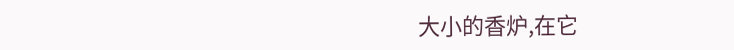大小的香炉,在它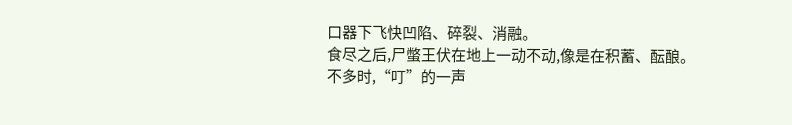口器下飞快凹陷、碎裂、消融。
食尽之后,尸蟞王伏在地上一动不动,像是在积蓄、酝酿。
不多时,“叮”的一声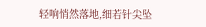轻响悄然落地,细若针尖坠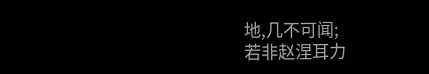地,几不可闻;
若非赵涅耳力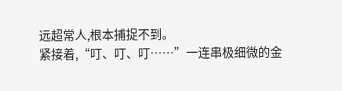远超常人,根本捕捉不到。
紧接着,“叮、叮、叮……”一连串极细微的金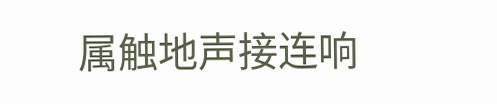属触地声接连响